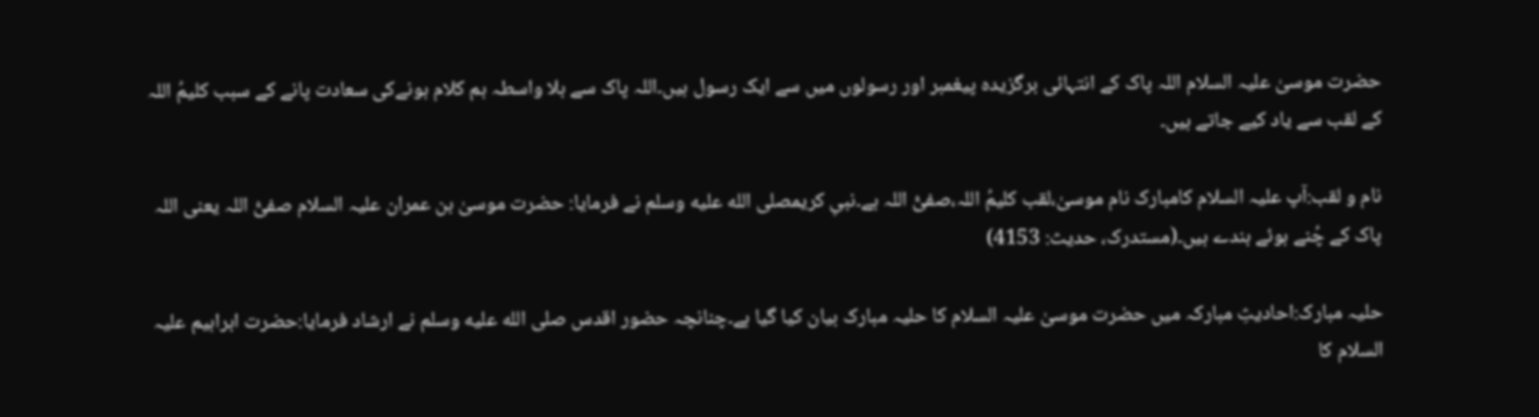حضرت موسیٰ علیہ السلام اللہ پاک کے انتہائی برگزیدہ پیغمبر اور رسولوں میں سے ایک رسول ہیں۔اللہ پاک سے بلا واسطہ ہم کلام ہونےکی سعادت پانے کے سبب کلیمُ اللہ کے لقب سے یاد کیے جاتے ہیں۔

نام و لقب:آپ علیہ السلام کامبارک نام موسیٰ،لقب کلیمُ اللہ،صفیُّ اللہ ہے۔نبیِ کریمصلى الله عليه وسلم نے فرمایا: حضرت موسیٰ بن عمران علیہ السلام صفیُّ اللہ یعنی اللہ پاک کے چُنے ہوئے بندے ہیں۔(مستدرک، حدیث: 4153)

حلیہ مبارک:احادیثِ مبارکہ میں حضرت موسیٰ علیہ السلام کا حلیہ مبارک بیان کیا گیا ہے۔چنانچہ حضور اقدس صلى الله عليه وسلم نے ارشاد فرمایا:حضرت ابراہیم علیہ السلام کا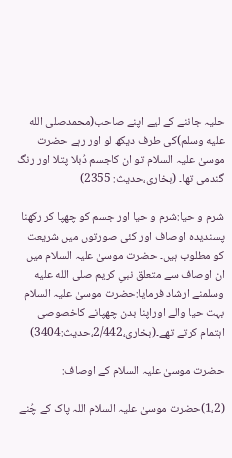حلیہ جاننے کے لیے اپنے صاحب(محمدصلى الله عليه وسلم)کی طرف دیکھ لو اور رہے حضرت موسیٰ علیہ السلام تو ان کاجسم دُبلا پتلا اور رنگ گندمی تھا۔ (بخاری،حدیث: 2355)

شرم و حیا:شرم و حیا اور جسم کو چھپا کر رکھنا پسندیدہ اوصاف اور کئی صورتوں میں شریعت کو مطلوب ہیں۔ حضرت موسیٰ علیہ السلام میں ان اوصاف سے متعلق نبیِ کریم صلى الله عليه وسلمنے ارشاد فرمایا:حضرت موسیٰ علیہ السلام بہت حیا والے اوراپنا بدن چھپانے کاخصوصی اہتمام کرتے تھے۔(بخاری،2/442،حدیث:3404)

حضرت موسیٰ علیہ السلام کے اوصاف:

(1،2)حضرت موسیٰ علیہ السلام اللہ پاک کے چُنے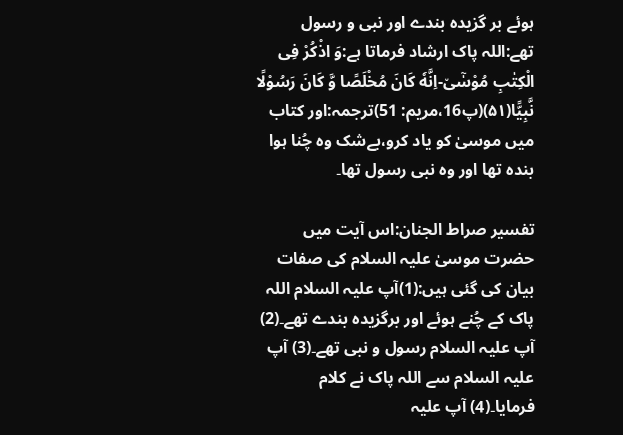ہوئے بر گزیدہ بندے اور نبی و رسول تھے:اللہ پاک ارشاد فرماتا ہے:وَ اذْكُرْ فِی الْكِتٰبِ مُوْسٰۤى٘-اِنَّهٗ كَانَ مُخْلَصًا وَّ كَانَ رَسُوْلًا نَّبِیًّا(۵۱)(پ16،مریم: 51)ترجمہ:اور کتاب میں موسیٰ کو یاد کرو،بےشک وہ چُنا ہوا بندہ تھا اور وہ نبی رسول تھا۔

تفسیر صراط الجنان:اس آیت میں حضرت موسیٰ علیہ السلام کی صفات بیان کی گئی ہیں:(1)آپ علیہ السلام اللہ پاک کے چُنے ہوئے اور برگزیدہ بندے تھے۔(2) آپ علیہ السلام رسول و نبی تھے۔(3) آپ علیہ السلام سے اللہ پاک نے کلام فرمایا۔(4) آپ علیہ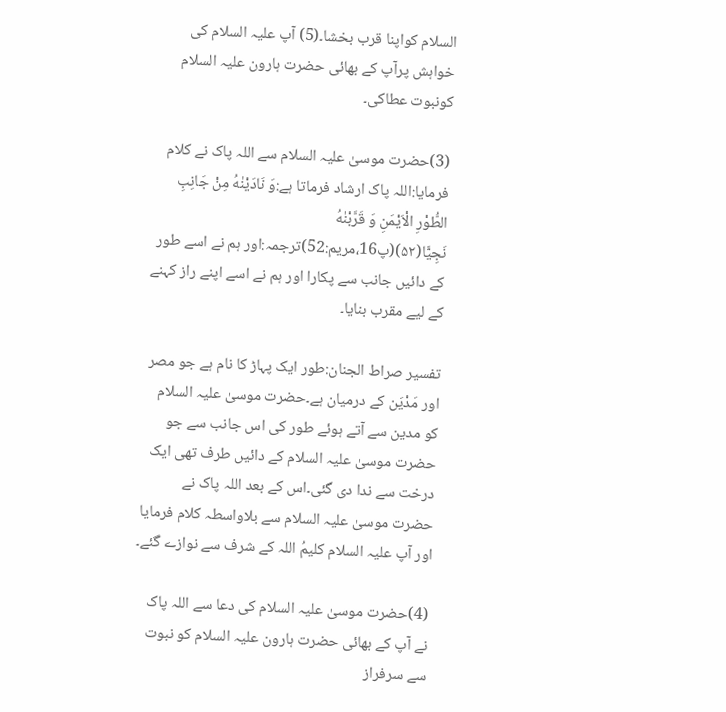السلام کواپنا قرب بخشا۔(5) آپ علیہ السلام کی خواہش پرآپ کے بھائی حضرت ہارون علیہ السلام کونبوت عطاکی۔

(3)حضرت موسیٰ علیہ السلام سے اللہ پاک نے کلام فرمایا:اللہ پاک ارشاد فرماتا ہے:وَ نَادَیْنٰهُ مِنْ جَانِبِ الطُّوْرِ الْاَیْمَنِ وَ قَرَّبْنٰهُ نَجِیًّا(۵۲)(پ16،مریم:52)ترجمہ:اور ہم نے اسے طور کے دائیں جانب سے پکارا اور ہم نے اسے اپنے راز کہنے کے لیے مقرب بنایا۔

تفسیر صراط الجنان:طور ایک پہاڑ کا نام ہے جو مصر اور مَدْیَن کے درمیان ہے۔حضرت موسیٰ علیہ السلام کو مدین سے آتے ہوئے طور کی اس جانب سے جو حضرت موسیٰ علیہ السلام کے دائیں طرف تھی ایک درخت سے ندا دی گئی۔اس کے بعد اللہ پاک نے حضرت موسیٰ علیہ السلام سے بلاواسطہ کلام فرمایا اور آپ علیہ السلام کلیمُ اللہ کے شرف سے نوازے گئے۔

(4)حضرت موسیٰ علیہ السلام کی دعا سے اللہ پاک نے آپ کے بھائی حضرت ہارون علیہ السلام کو نبوت سے سرفراز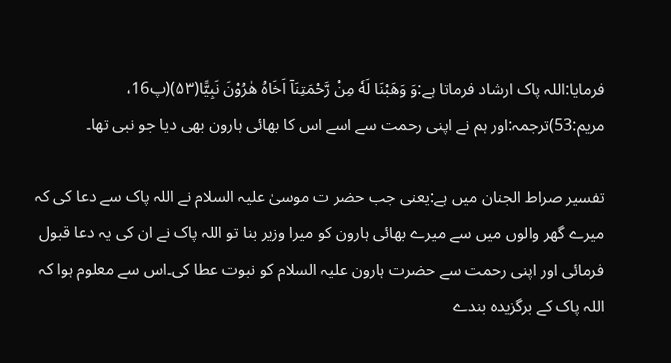فرمایا:اللہ پاک ارشاد فرماتا ہے:وَ وَهَبْنَا لَهٗ مِنْ رَّحْمَتِنَاۤ اَخَاهُ هٰرُوْنَ نَبِیًّا(۵۳)(پ16، مریم:53)ترجمہ:اور ہم نے اپنی رحمت سے اسے اس کا بھائی ہارون بھی دیا جو نبی تھا۔

تفسیر صراط الجنان میں ہے:یعنی جب حضر ت موسیٰ علیہ السلام نے اللہ پاک سے دعا کی کہ میرے گھر والوں میں سے میرے بھائی ہارون کو میرا وزیر بنا تو اللہ پاک نے ان کی یہ دعا قبول فرمائی اور اپنی رحمت سے حضرت ہارون علیہ السلام کو نبوت عطا کی۔اس سے معلوم ہوا کہ اللہ پاک کے برگزیدہ بندے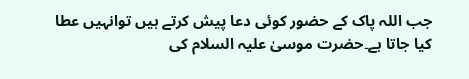جب اللہ پاک کے حضور کوئی دعا پیش کرتے ہیں توانہیں عطا کیا جاتا ہے۔حضرت موسیٰ علیہ السلام کی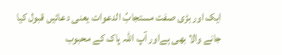ایک اور بڑی صفت مستجابُ الدعوات یعنی دعائیں قبول کیا جانے والا بھی ہےاور آپ اللہ پاک کے محبوب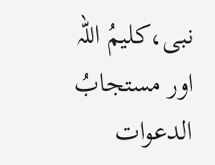نبی،کلیمُ اللہ اور مستجابُ الدعوات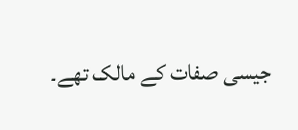جیسی صفات کے مالک تھے۔